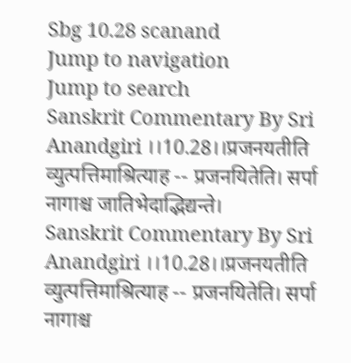Sbg 10.28 scanand
Jump to navigation
Jump to search
Sanskrit Commentary By Sri Anandgiri ।।10.28।।प्रजनयतीति व्युत्पत्तिमाश्रित्याह -- प्रजनयितेति। सर्पा नागाश्च जातिभेदाद्भिद्यन्ते।
Sanskrit Commentary By Sri Anandgiri ।।10.28।।प्रजनयतीति व्युत्पत्तिमाश्रित्याह -- प्रजनयितेति। सर्पा नागाश्च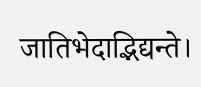जातिभेदाद्भिद्यन्ते।